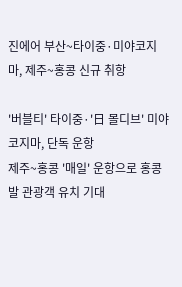진에어 부산~타이중·미야코지마, 제주~홍콩 신규 취항

'버블티' 타이중·'日 몰디브' 미야코지마, 단독 운항
제주~홍콩 '매일' 운항으로 홍콩발 관광객 유치 기대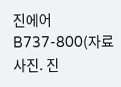진에어 B737-800(자료사진. 진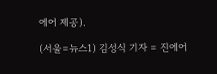에어 제공).

(서울=뉴스1) 김성식 기자 = 진에어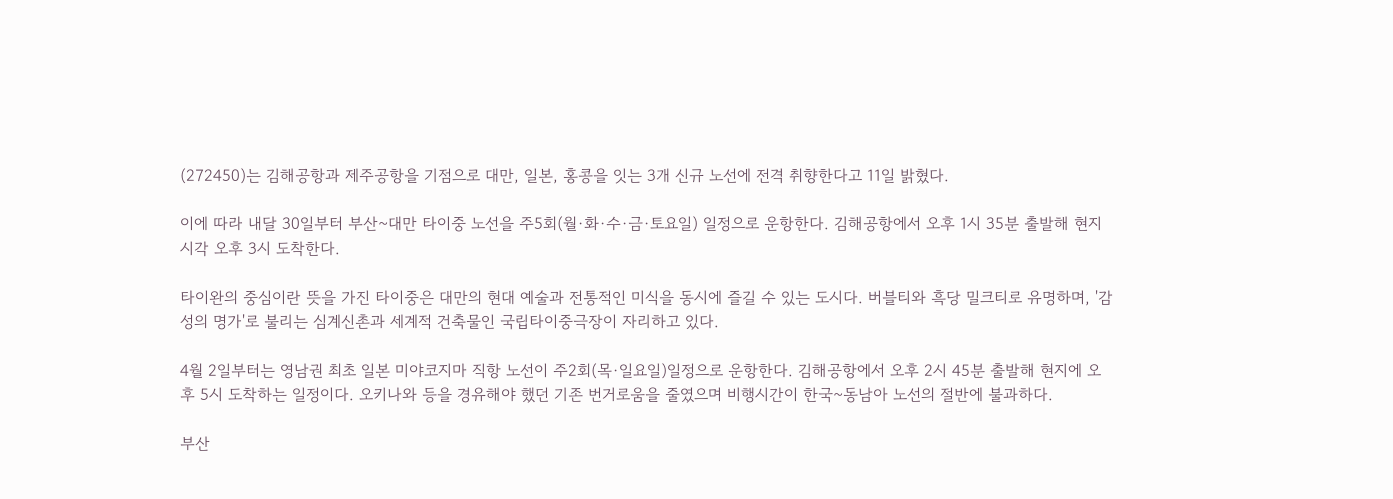(272450)는 김해공항과 제주공항을 기점으로 대만, 일본, 홍콩을 잇는 3개 신규 노선에 전격 취향한다고 11일 밝혔다.

이에 따라 내달 30일부터 부산~대만 타이중 노선을 주5회(월·화·수·금·토요일) 일정으로 운항한다. 김해공항에서 오후 1시 35분 출발해 현지시각 오후 3시 도착한다.

타이완의 중심이란 뜻을 가진 타이중은 대만의 현대 예술과 전통적인 미식을 동시에 즐길 수 있는 도시다. 버블티와 흑당 밀크티로 유명하며, '감성의 명가'로 불리는 심계신촌과 세계적 건축물인 국립타이중극장이 자리하고 있다.

4월 2일부터는 영남권 최초 일본 미야코지마 직항 노선이 주2회(목·일요일)일정으로 운항한다. 김해공항에서 오후 2시 45분 출발해 현지에 오후 5시 도착하는 일정이다. 오키나와 등을 경유해야 했던 기존 번거로움을 줄였으며 비행시간이 한국~동남아 노선의 절반에 불과하다.

부산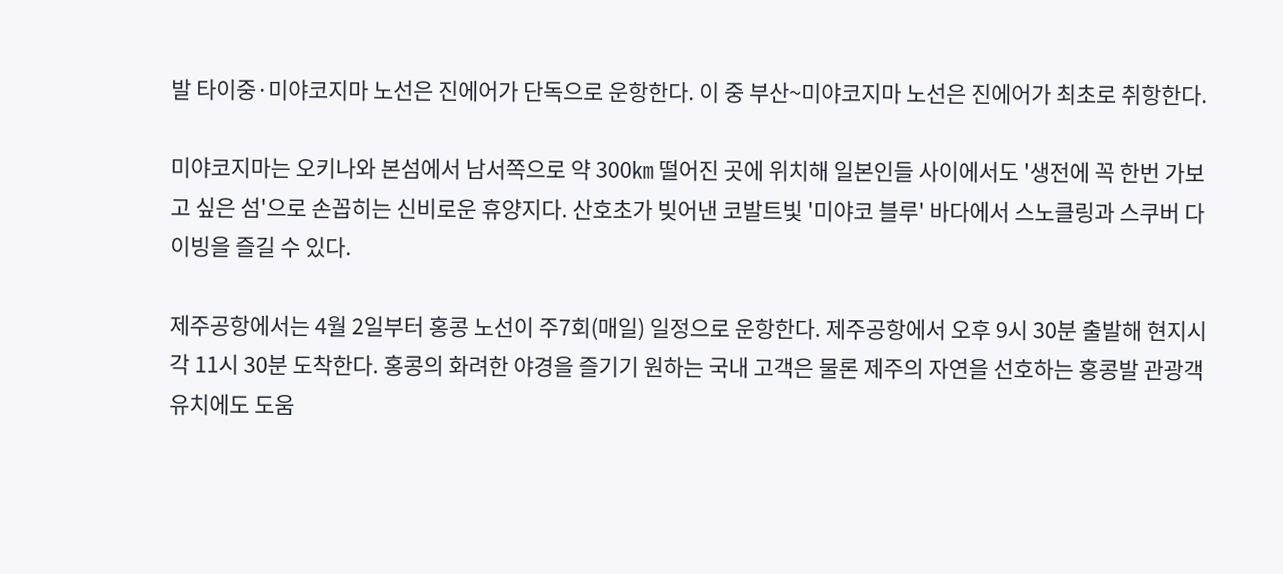발 타이중·미야코지마 노선은 진에어가 단독으로 운항한다. 이 중 부산~미야코지마 노선은 진에어가 최초로 취항한다.

미야코지마는 오키나와 본섬에서 남서쪽으로 약 300㎞ 떨어진 곳에 위치해 일본인들 사이에서도 '생전에 꼭 한번 가보고 싶은 섬'으로 손꼽히는 신비로운 휴양지다. 산호초가 빚어낸 코발트빛 '미야코 블루' 바다에서 스노클링과 스쿠버 다이빙을 즐길 수 있다.

제주공항에서는 4월 2일부터 홍콩 노선이 주7회(매일) 일정으로 운항한다. 제주공항에서 오후 9시 30분 출발해 현지시각 11시 30분 도착한다. 홍콩의 화려한 야경을 즐기기 원하는 국내 고객은 물론 제주의 자연을 선호하는 홍콩발 관광객 유치에도 도움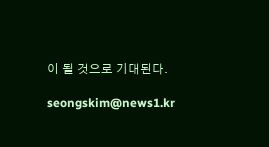이 될 것으로 기대된다.

seongskim@news1.kr